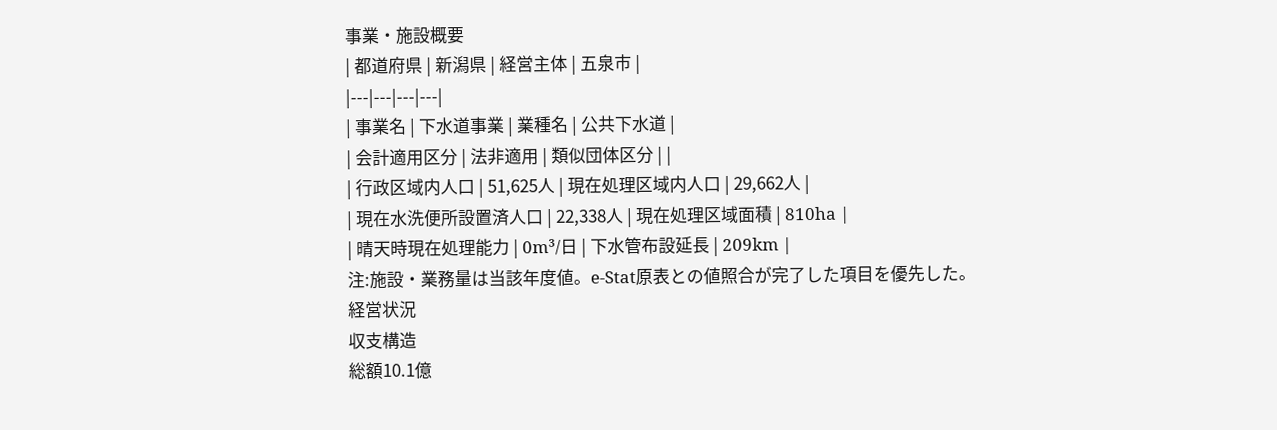事業・施設概要
| 都道府県 | 新潟県 | 経営主体 | 五泉市 |
|---|---|---|---|
| 事業名 | 下水道事業 | 業種名 | 公共下水道 |
| 会計適用区分 | 法非適用 | 類似団体区分 | |
| 行政区域内人口 | 51,625人 | 現在処理区域内人口 | 29,662人 |
| 現在水洗便所設置済人口 | 22,338人 | 現在処理区域面積 | 810ha |
| 晴天時現在処理能力 | 0m³/日 | 下水管布設延長 | 209km |
注:施設・業務量は当該年度値。e-Stat原表との値照合が完了した項目を優先した。
経営状況
収支構造
総額10.1億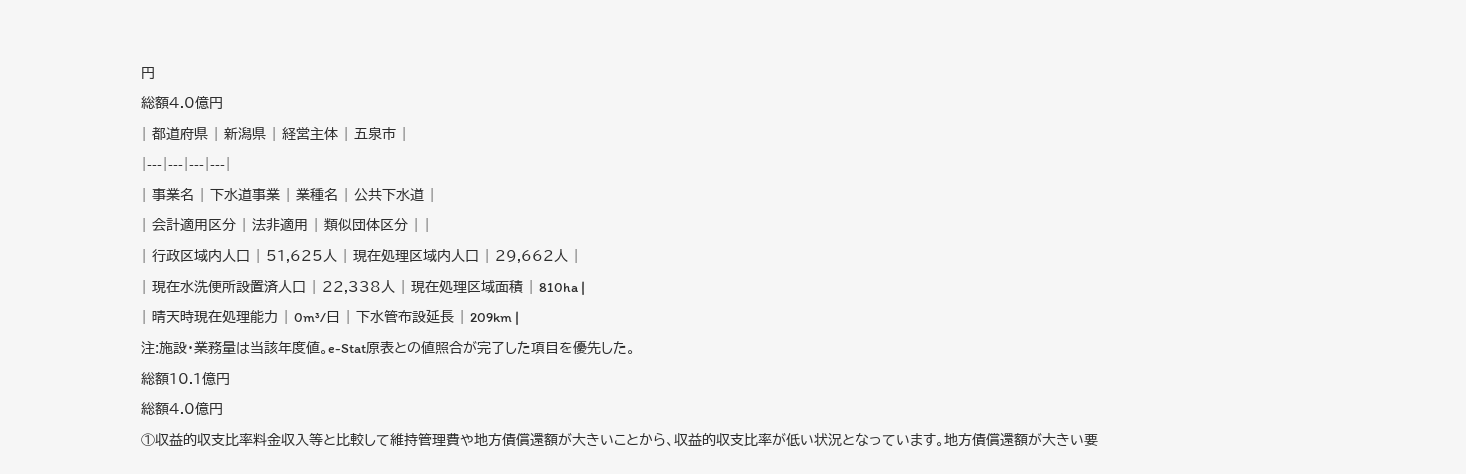円
総額4.0億円
| 都道府県 | 新潟県 | 経営主体 | 五泉市 |
|---|---|---|---|
| 事業名 | 下水道事業 | 業種名 | 公共下水道 |
| 会計適用区分 | 法非適用 | 類似団体区分 | |
| 行政区域内人口 | 51,625人 | 現在処理区域内人口 | 29,662人 |
| 現在水洗便所設置済人口 | 22,338人 | 現在処理区域面積 | 810ha |
| 晴天時現在処理能力 | 0m³/日 | 下水管布設延長 | 209km |
注:施設・業務量は当該年度値。e-Stat原表との値照合が完了した項目を優先した。
総額10.1億円
総額4.0億円
①収益的収支比率料金収入等と比較して維持管理費や地方債償還額が大きいことから、収益的収支比率が低い状況となっています。地方債償還額が大きい要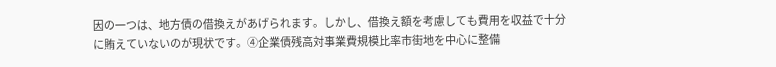因の一つは、地方債の借換えがあげられます。しかし、借換え額を考慮しても費用を収益で十分に賄えていないのが現状です。④企業債残高対事業費規模比率市街地を中心に整備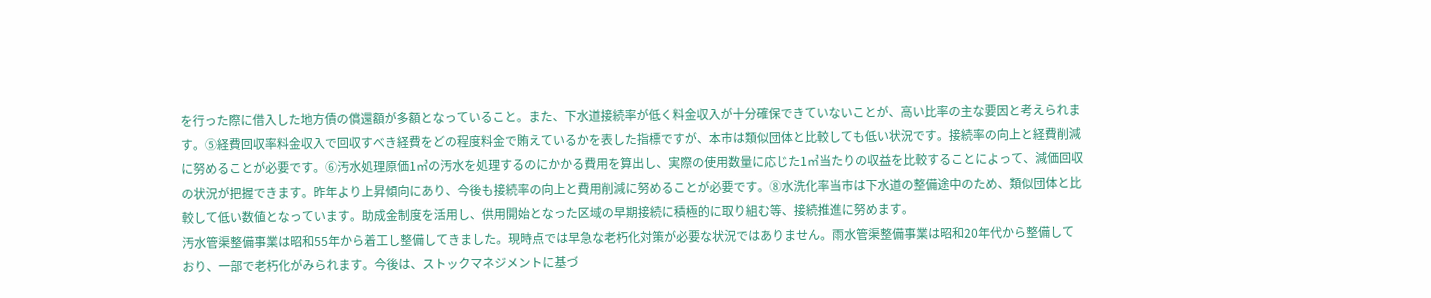を行った際に借入した地方債の償還額が多額となっていること。また、下水道接続率が低く料金収入が十分確保できていないことが、高い比率の主な要因と考えられます。⑤経費回収率料金収入で回収すべき経費をどの程度料金で賄えているかを表した指標ですが、本市は類似団体と比較しても低い状況です。接続率の向上と経費削減に努めることが必要です。⑥汚水処理原価1㎥の汚水を処理するのにかかる費用を算出し、実際の使用数量に応じた1㎥当たりの収益を比較することによって、減価回収の状況が把握できます。昨年より上昇傾向にあり、今後も接続率の向上と費用削減に努めることが必要です。⑧水洗化率当市は下水道の整備途中のため、類似団体と比較して低い数値となっています。助成金制度を活用し、供用開始となった区域の早期接続に積極的に取り組む等、接続推進に努めます。
汚水管渠整備事業は昭和55年から着工し整備してきました。現時点では早急な老朽化対策が必要な状況ではありません。雨水管渠整備事業は昭和20年代から整備しており、一部で老朽化がみられます。今後は、ストックマネジメントに基づ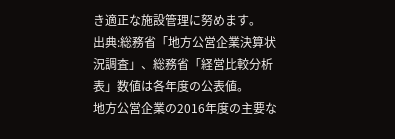き適正な施設管理に努めます。
出典:総務省「地方公営企業決算状況調査」、総務省「経営比較分析表」数値は各年度の公表値。
地方公営企業の2016年度の主要な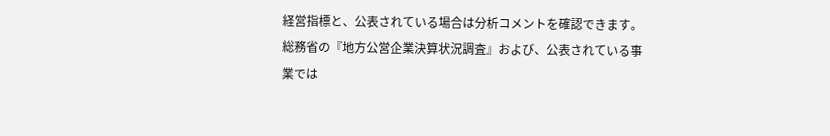経営指標と、公表されている場合は分析コメントを確認できます。
総務省の『地方公営企業決算状況調査』および、公表されている事業では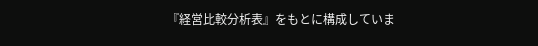『経営比較分析表』をもとに構成していま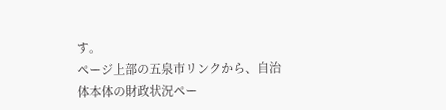す。
ページ上部の五泉市リンクから、自治体本体の財政状況ペー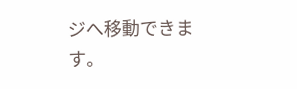ジへ移動できます。